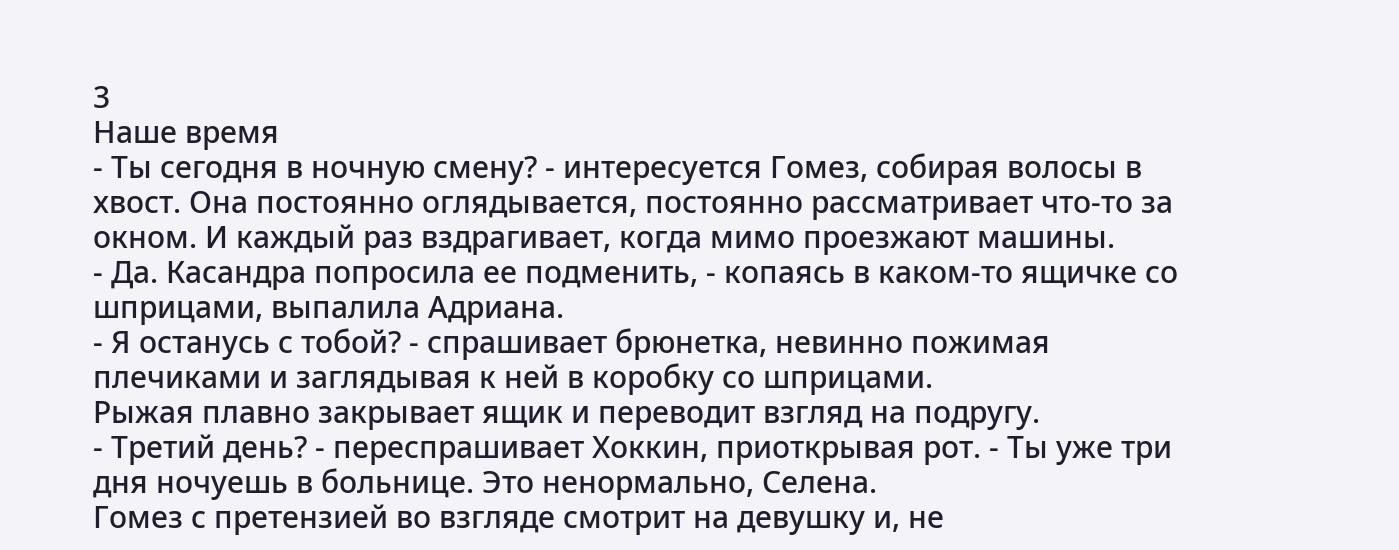3
Наше время
- Ты сегодня в ночную смену? - интересуется Гомез, собирая волосы в хвост. Она постоянно оглядывается, постоянно рассматривает что-то за окном. И каждый раз вздрагивает, когда мимо проезжают машины.
- Да. Касандра попросила ее подменить, - копаясь в каком-то ящичке со шприцами, выпалила Адриана.
- Я останусь с тобой? - спрашивает брюнетка, невинно пожимая плечиками и заглядывая к ней в коробку со шприцами.
Рыжая плавно закрывает ящик и переводит взгляд на подругу.
- Третий день? - переспрашивает Хоккин, приоткрывая рот. - Ты уже три дня ночуешь в больнице. Это ненормально, Селена.
Гомез с претензией во взгляде смотрит на девушку и, не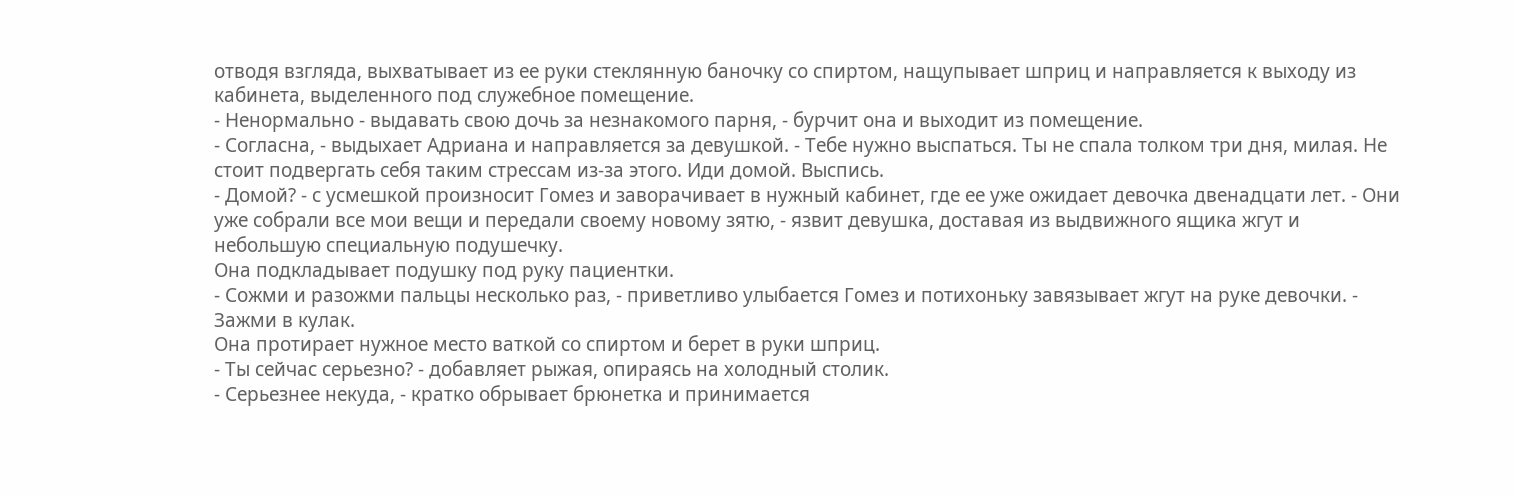отводя взгляда, выхватывает из ее руки стеклянную баночку со спиртом, нащупывает шприц и направляется к выходу из кабинета, выделенного под служебное помещение.
- Ненормально - выдавать свою дочь за незнакомого парня, - бурчит она и выходит из помещение.
- Согласна, - выдыхает Адриана и направляется за девушкой. - Тебе нужно выспаться. Ты не спала толком три дня, милая. Не стоит подвергать себя таким стрессам из-за этого. Иди домой. Выспись.
- Домой? - с усмешкой произносит Гомез и заворачивает в нужный кабинет, где ее уже ожидает девочка двенадцати лет. - Они уже собрали все мои вещи и передали своему новому зятю, - язвит девушка, доставая из выдвижного ящика жгут и небольшую специальную подушечку.
Она подкладывает подушку под руку пациентки.
- Сожми и разожми пальцы несколько раз, - приветливо улыбается Гомез и потихоньку завязывает жгут на руке девочки. - Зажми в кулак.
Она протирает нужное место ваткой со спиртом и берет в руки шприц.
- Ты сейчас серьезно? - добавляет рыжая, опираясь на холодный столик.
- Серьезнее некуда, - кратко обрывает брюнетка и принимается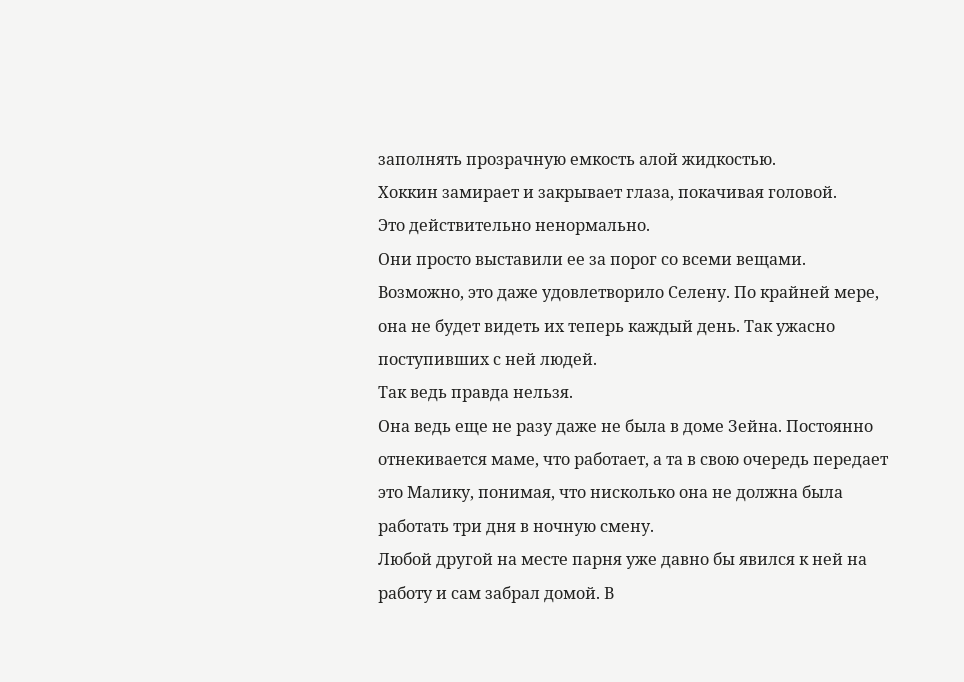заполнять прозрачную емкость алой жидкостью.
Хоккин замирает и закрывает глаза, покачивая головой.
Это действительно ненормально.
Они просто выставили ее за порог со всеми вещами.
Возможно, это даже удовлетворило Селену. По крайней мере, она не будет видеть их теперь каждый день. Так ужасно поступивших с ней людей.
Так ведь правда нельзя.
Она ведь еще не разу даже не была в доме Зейна. Постоянно отнекивается маме, что работает, а та в свою очередь передает это Малику, понимая, что нисколько она не должна была работать три дня в ночную смену.
Любой другой на месте парня уже давно бы явился к ней на работу и сам забрал домой. В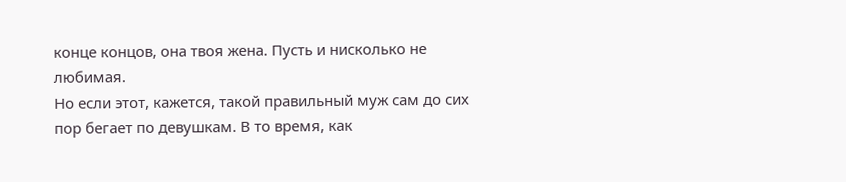конце концов, она твоя жена. Пусть и нисколько не любимая.
Но если этот, кажется, такой правильный муж сам до сих пор бегает по девушкам. В то время, как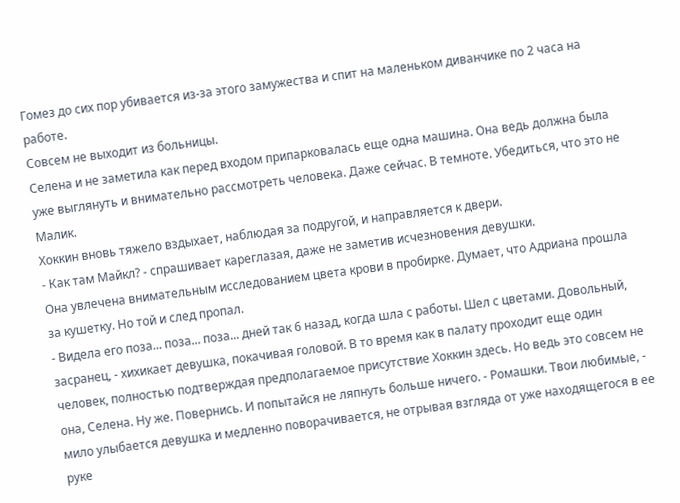Гомез до сих пор убивается из-за этого замужества и спит на маленьком диванчике по 2 часа на работе.
Совсем не выходит из больницы.
Селена и не заметила как перед входом припарковалась еще одна машина. Она ведь должна была уже выглянуть и внимательно рассмотреть человека. Даже сейчас. В темноте. Убедиться, что это не Малик.
Хоккин вновь тяжело вздыхает, наблюдая за подругой, и направляется к двери.
- Как там Майкл? - спрашивает кареглазая, даже не заметив исчезновения девушки.
Она увлечена внимательным исследованием цвета крови в пробирке. Думает, что Адриана прошла за кушетку. Но той и след пропал.
- Видела его поза... поза... поза... дней так 6 назад, когда шла с работы. Шел с цветами. Довольный, засранец, - хихикает девушка, покачивая головой. В то время как в палату проходит еще один человек, полностью подтверждая предполагаемое присутствие Хоккин здесь. Но ведь это совсем не она, Селена. Ну же. Повернись. И попытайся не ляпнуть больше ничего. - Ромашки. Твои любимые, - мило улыбается девушка и медленно поворачивается, не отрывая взгляда от уже находящегося в ее руке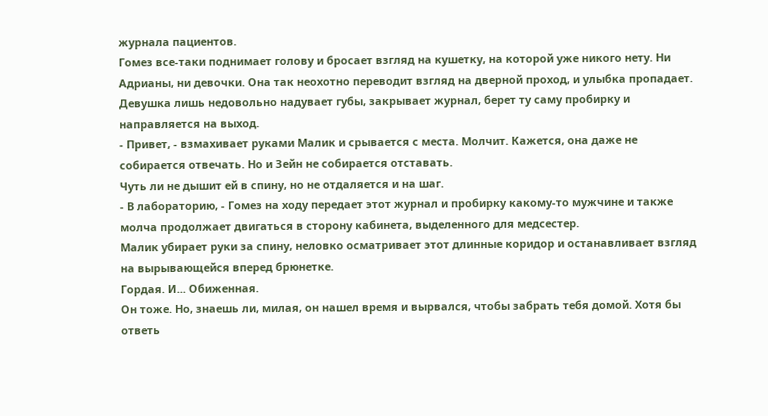журнала пациентов.
Гомез все-таки поднимает голову и бросает взгляд на кушетку, на которой уже никого нету. Ни Адрианы, ни девочки. Она так неохотно переводит взгляд на дверной проход, и улыбка пропадает.
Девушка лишь недовольно надувает губы, закрывает журнал, берет ту саму пробирку и направляется на выход.
- Привет, - взмахивает руками Малик и срывается с места. Молчит. Кажется, она даже не собирается отвечать. Но и Зейн не собирается отставать.
Чуть ли не дышит ей в спину, но не отдаляется и на шаг.
- В лабораторию, - Гомез на ходу передает этот журнал и пробирку какому-то мужчине и также молча продолжает двигаться в сторону кабинета, выделенного для медсестер.
Малик убирает руки за спину, неловко осматривает этот длинные коридор и останавливает взгляд на вырывающейся вперед брюнетке.
Гордая. И... Обиженная.
Он тоже. Но, знаешь ли, милая, он нашел время и вырвался, чтобы забрать тебя домой. Хотя бы ответь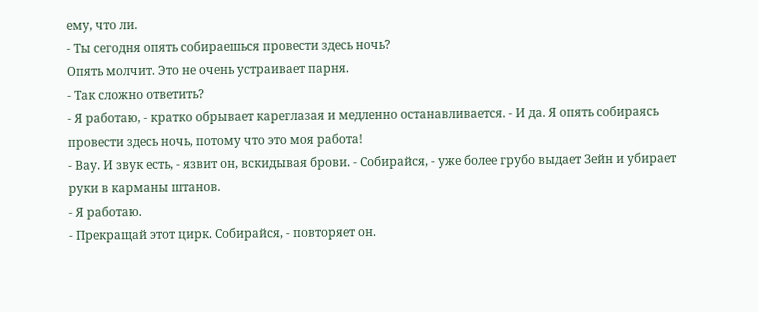ему, что ли.
- Ты сегодня опять собираешься провести здесь ночь?
Опять молчит. Это не очень устраивает парня.
- Так сложно ответить?
- Я работаю, - кратко обрывает кареглазая и медленно останавливается. - И да. Я опять собираясь провести здесь ночь, потому что это моя работа!
- Вау. И звук есть, - язвит он, вскидывая брови. - Собирайся, - уже более грубо выдает Зейн и убирает руки в карманы штанов.
- Я работаю.
- Прекращай этот цирк. Собирайся, - повторяет он.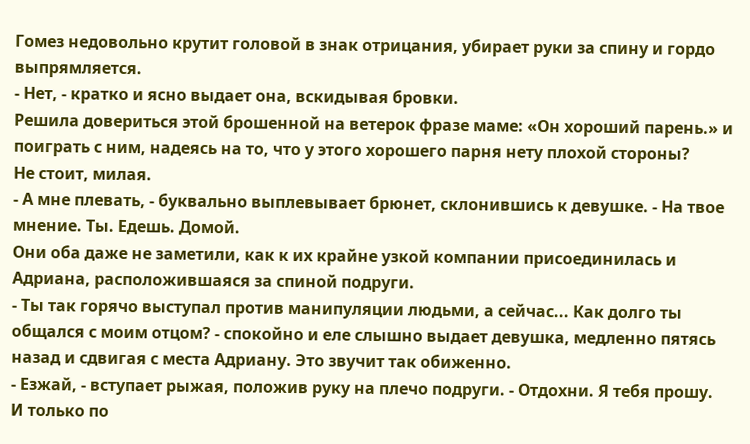Гомез недовольно крутит головой в знак отрицания, убирает руки за спину и гордо выпрямляется.
- Нет, - кратко и ясно выдает она, вскидывая бровки.
Решила довериться этой брошенной на ветерок фразе маме: «Он хороший парень.» и поиграть с ним, надеясь на то, что у этого хорошего парня нету плохой стороны?
Не стоит, милая.
- А мне плевать, - буквально выплевывает брюнет, склонившись к девушке. - На твое мнение. Ты. Едешь. Домой.
Они оба даже не заметили, как к их крайне узкой компании присоединилась и Адриана, расположившаяся за спиной подруги.
- Ты так горячо выступал против манипуляции людьми, а сейчас... Как долго ты общался с моим отцом? - спокойно и еле слышно выдает девушка, медленно пятясь назад и сдвигая с места Адриану. Это звучит так обиженно.
- Езжай, - вступает рыжая, положив руку на плечо подруги. - Отдохни. Я тебя прошу.
И только по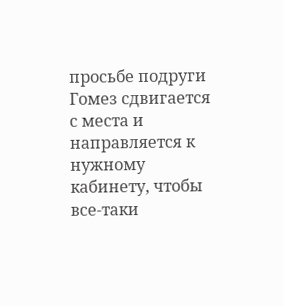просьбе подруги Гомез сдвигается с места и направляется к нужному кабинету, чтобы все-таки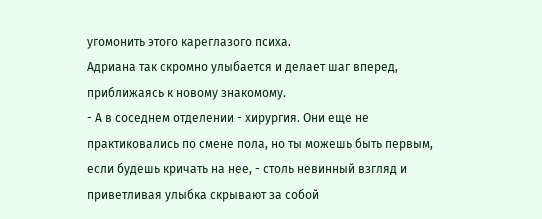угомонить этого кареглазого психа.
Адриана так скромно улыбается и делает шаг вперед, приближаясь к новому знакомому.
- А в соседнем отделении - хирургия. Они еще не практиковались по смене пола, но ты можешь быть первым, если будешь кричать на нее, - столь невинный взгляд и приветливая улыбка скрывают за собой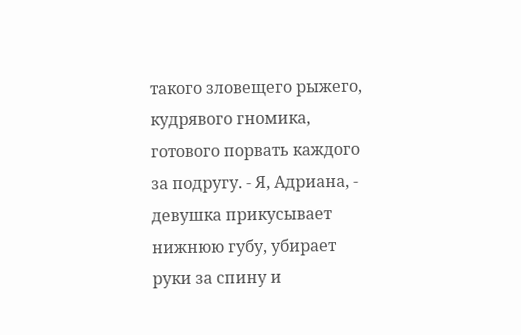такого зловещего рыжего, кудрявого гномика, готового порвать каждого за подругу. - Я, Адриана, - девушка прикусывает нижнюю губу, убирает руки за спину и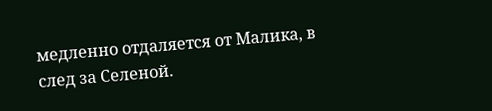медленно отдаляется от Малика, в след за Селеной.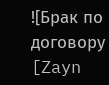![Брак по договору [Zayn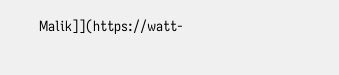Malik]](https://watt-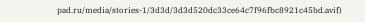pad.ru/media/stories-1/3d3d/3d3d520dc33ce64c7f96fbc8921c45bd.avif)